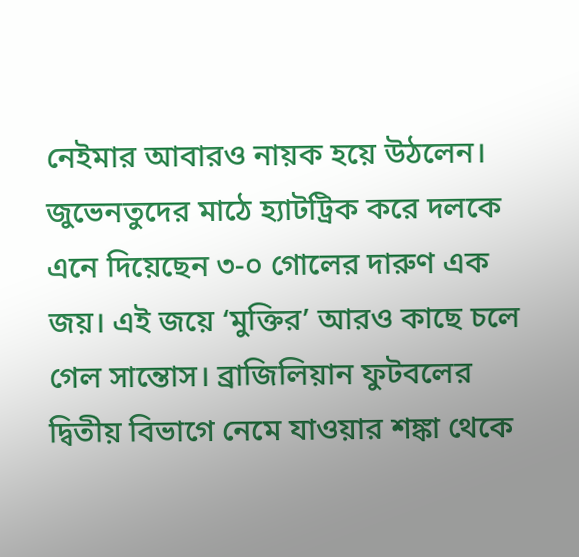নেইমার আবারও নায়ক হয়ে উঠলেন। জুভেনতুদের মাঠে হ্যাটট্রিক করে দলকে এনে দিয়েছেন ৩-০ গোলের দারুণ এক জয়। এই জয়ে ‘মুক্তির’ আরও কাছে চলে গেল সান্তোস। ব্রাজিলিয়ান ফুটবলের দ্বিতীয় বিভাগে নেমে যাওয়ার শঙ্কা থেকে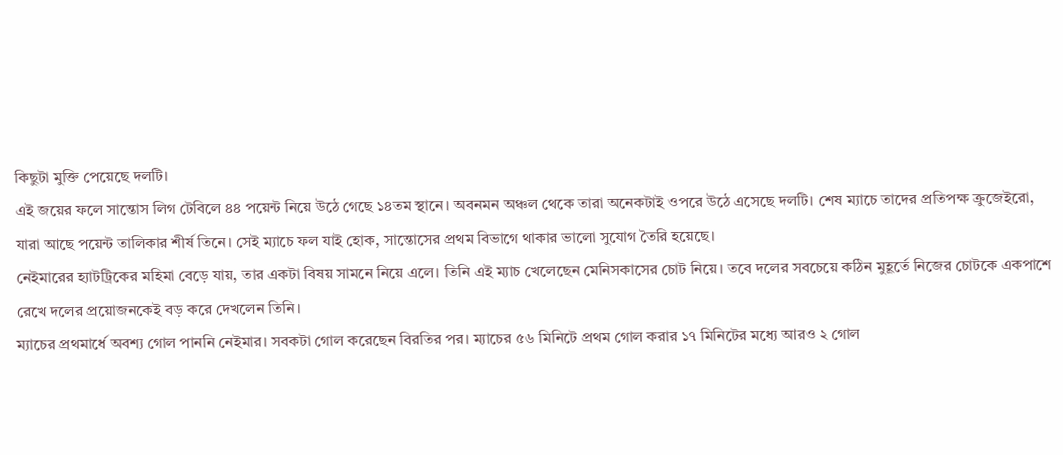কিছুটা মুক্তি পেয়েছে দলটি।
এই জয়ের ফলে সান্তোস লিগ টেবিলে ৪৪ পয়েন্ট নিয়ে উঠে গেছে ১৪তম স্থানে। অবনমন অঞ্চল থেকে তারা অনেকটাই ওপরে উঠে এসেছে দলটি। শেষ ম্যাচে তাদের প্রতিপক্ষ ক্রুজেইরো, যারা আছে পয়েন্ট তালিকার শীর্ষ তিনে। সেই ম্যাচে ফল যাই হোক, সান্তোসের প্রথম বিভাগে থাকার ভালো সুযোগ তৈরি হয়েছে।
নেইমারের হ্যাটট্রিকের মহিমা বেড়ে যায়, তার একটা বিষয় সামনে নিয়ে এলে। তিনি এই ম্যাচ খেলেছেন মেনিসকাসের চোট নিয়ে। তবে দলের সবচেয়ে কঠিন মুহূর্তে নিজের চোটকে একপাশে রেখে দলের প্রয়োজনকেই বড় করে দেখলেন তিনি।
ম্যাচের প্রথমার্ধে অবশ্য গোল পাননি নেইমার। সবকটা গোল করেছেন বিরতির পর। ম্যাচের ৫৬ মিনিটে প্রথম গোল করার ১৭ মিনিটের মধ্যে আরও ২ গোল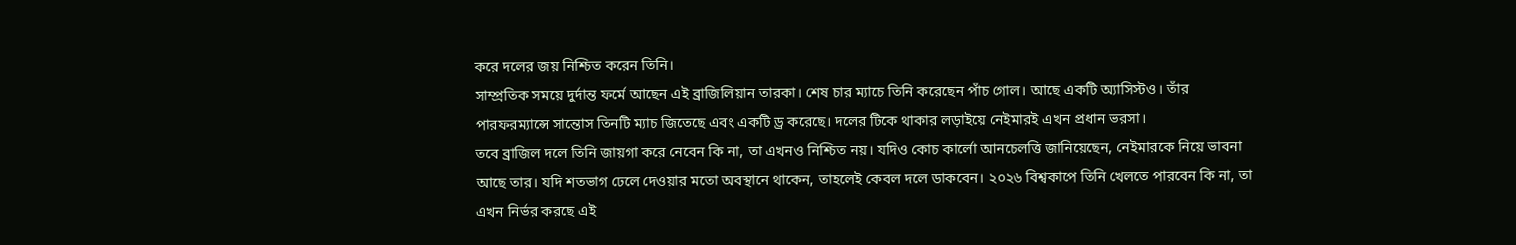করে দলের জয় নিশ্চিত করেন তিনি।
সাম্প্রতিক সময়ে দুর্দান্ত ফর্মে আছেন এই ব্রাজিলিয়ান তারকা। শেষ চার ম্যাচে তিনি করেছেন পাঁচ গোল। আছে একটি অ্যাসিস্টও। তাঁর পারফরম্যান্সে সান্তোস তিনটি ম্যাচ জিতেছে এবং একটি ড্র করেছে। দলের টিকে থাকার লড়াইয়ে নেইমারই এখন প্রধান ভরসা।
তবে ব্রাজিল দলে তিনি জায়গা করে নেবেন কি না, তা এখনও নিশ্চিত নয়। যদিও কোচ কার্লো আনচেলত্তি জানিয়েছেন, নেইমারকে নিয়ে ভাবনা আছে তার। যদি শতভাগ ঢেলে দেওয়ার মতো অবস্থানে থাকেন, তাহলেই কেবল দলে ডাকবেন। ২০২৬ বিশ্বকাপে তিনি খেলতে পারবেন কি না, তা এখন নির্ভর করছে এই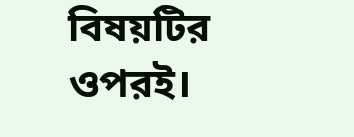বিষয়টির ওপরই।